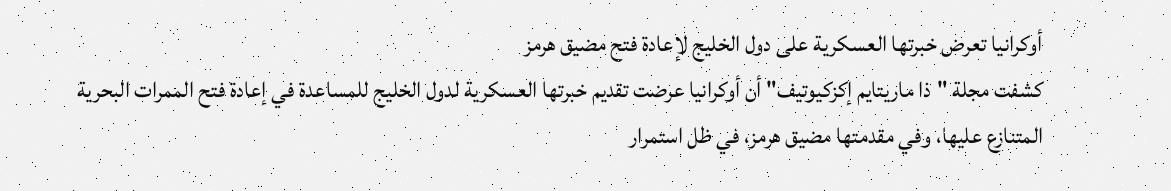أوكرانيا تعرض خبرتها العسكرية على دول الخليج لإعادة فتح مضيق هرمز
كشفت مجلة "ذا ماريتايم إكزكيوتيف" أن أوكرانيا عرضت تقديم خبرتها العسكرية لدول الخليج للمساعدة في إعادة فتح الممرات البحرية المتنازع عليها، وفي مقدمتها مضيق هرمز، في ظل استمرار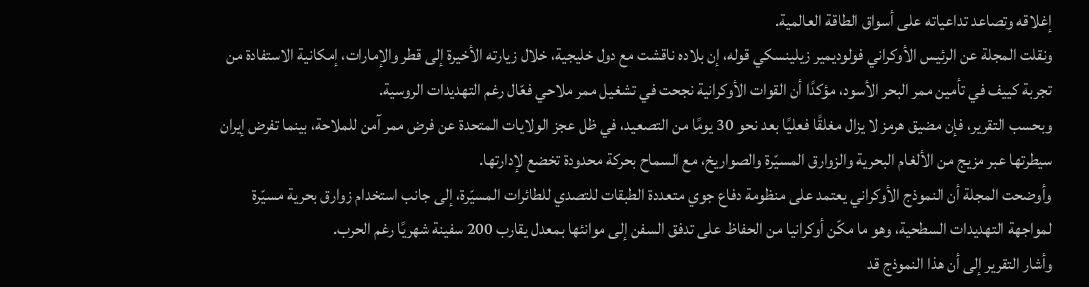إغلاقه وتصاعد تداعياته على أسواق الطاقة العالمية.
ونقلت المجلة عن الرئيس الأوكراني فولوديمير زيلينسكي قوله، إن بلاده ناقشت مع دول خليجية، خلال زيارته الأخيرة إلى قطر والإمارات، إمكانية الاستفادة من تجربة كييف في تأمين ممر البحر الأسود، مؤكدًا أن القوات الأوكرانية نجحت في تشغيل ممر ملاحي فعّال رغم التهديدات الروسية.
وبحسب التقرير، فإن مضيق هرمز لا يزال مغلقًا فعليًا بعد نحو 30 يومًا من التصعيد، في ظل عجز الولايات المتحدة عن فرض ممر آمن للملاحة، بينما تفرض إيران سيطرتها عبر مزيج من الألغام البحرية والزوارق المسيّرة والصواريخ، مع السماح بحركة محدودة تخضع لإدارتها.
وأوضحت المجلة أن النموذج الأوكراني يعتمد على منظومة دفاع جوي متعددة الطبقات للتصدي للطائرات المسيّرة، إلى جانب استخدام زوارق بحرية مسيّرة لمواجهة التهديدات السطحية، وهو ما مكّن أوكرانيا من الحفاظ على تدفق السفن إلى موانئها بمعدل يقارب 200 سفينة شهريًا رغم الحرب.
وأشار التقرير إلى أن هذا النموذج قد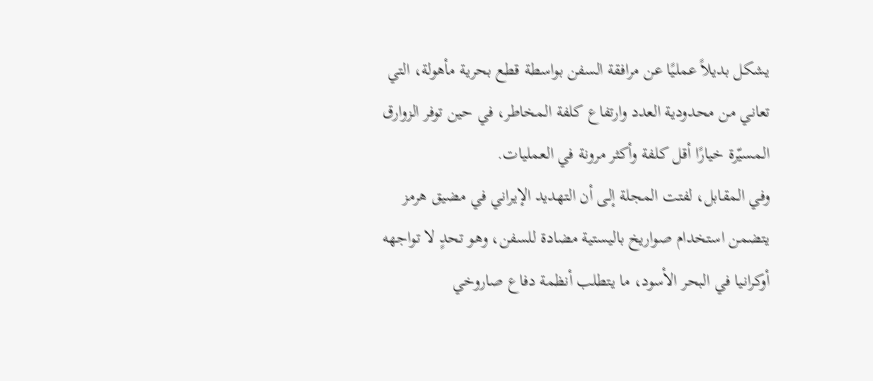يشكل بديلاً عمليًا عن مرافقة السفن بواسطة قطع بحرية مأهولة، التي تعاني من محدودية العدد وارتفاع كلفة المخاطر، في حين توفر الزوارق المسيّرة خيارًا أقل كلفة وأكثر مرونة في العمليات.
وفي المقابل، لفتت المجلة إلى أن التهديد الإيراني في مضيق هرمز يتضمن استخدام صواريخ باليستية مضادة للسفن، وهو تحدٍ لا تواجهه أوكرانيا في البحر الأسود، ما يتطلب أنظمة دفاع صاروخي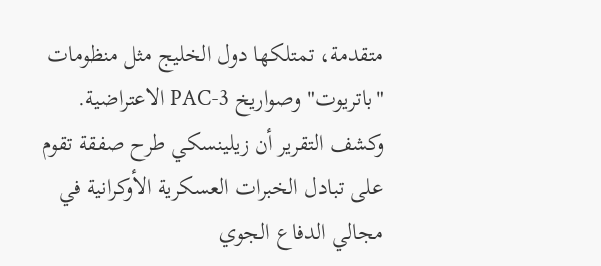متقدمة، تمتلكها دول الخليج مثل منظومات "باتريوت" وصواريخ PAC-3 الاعتراضية.
وكشف التقرير أن زيلينسكي طرح صفقة تقوم على تبادل الخبرات العسكرية الأوكرانية في مجالي الدفاع الجوي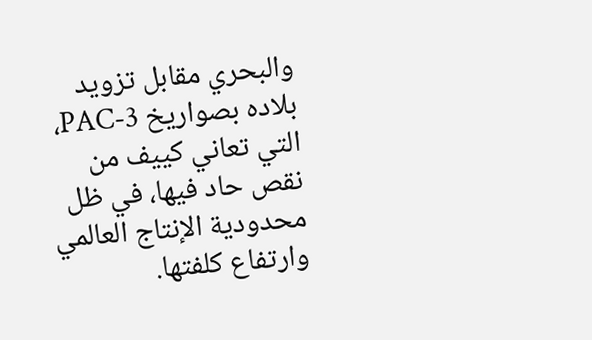والبحري مقابل تزويد بلاده بصواريخ PAC-3، التي تعاني كييف من نقص حاد فيها، في ظل محدودية الإنتاج العالمي وارتفاع كلفتها.